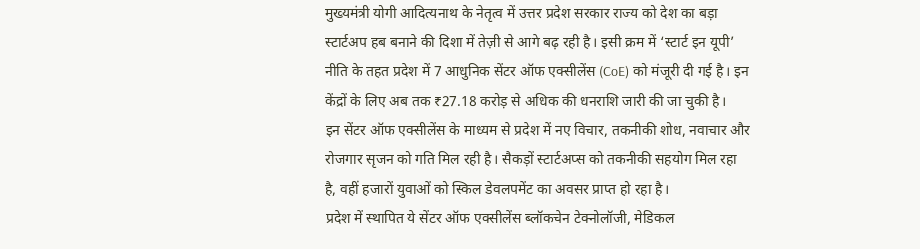मुख्यमंत्री योगी आदित्यनाथ के नेतृत्व में उत्तर प्रदेश सरकार राज्य को देश का बड़ा स्टार्टअप हब बनाने की दिशा में तेज़ी से आगे बढ़ रही है। इसी क्रम में ‘स्टार्ट इन यूपी’ नीति के तहत प्रदेश में 7 आधुनिक सेंटर ऑफ एक्सीलेंस (CoE) को मंजूरी दी गई है। इन केंद्रों के लिए अब तक ₹27.18 करोड़ से अधिक की धनराशि जारी की जा चुकी है।
इन सेंटर ऑफ एक्सीलेंस के माध्यम से प्रदेश में नए विचार, तकनीकी शोध, नवाचार और रोजगार सृजन को गति मिल रही है। सैकड़ों स्टार्टअप्स को तकनीकी सहयोग मिल रहा है, वहीं हजारों युवाओं को स्किल डेवलपमेंट का अवसर प्राप्त हो रहा है।
प्रदेश में स्थापित ये सेंटर ऑफ एक्सीलेंस ब्लॉकचेन टेक्नोलॉजी, मेडिकल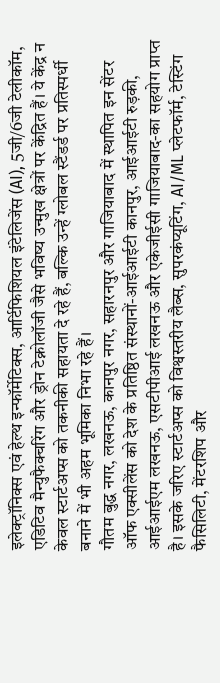इलेक्ट्रॉनिक्स एवं हेल्थ इन्फॉर्मेटिक्स, आर्टिफिशियल इंटेलिजेंस (AI), 5जी/6जी टेलीकॉम, एडिटिव मैन्युफैक्चरिंग और ड्रोन टेक्नोलॉजी जैसे भविष्य उन्मुख क्षेत्रों पर केंद्रित हैं। ये केंद्र न केवल स्टार्टअप्स को तकनीकी सहायता दे रहे हैं, बल्कि उन्हें ग्लोबल स्टैंडर्ड पर प्रतिस्पर्धी बनाने में भी अहम भूमिका निभा रहे हैं।
गौतम बुद्ध नगर, लखनऊ, कानपुर नगर, सहारनपुर और गाजियाबाद में स्थापित इन सेंटर ऑफ एक्सीलेंस को देश के प्रतिष्ठित संस्थानों-आईआईटी कानपुर, आईआईटी रुड़की, आईआईएम लखनऊ, एसटीपीआई लखनऊ और एकेजीईसी गाजियाबाद-का सहयोग प्राप्त है। इसके जरिए स्टार्टअप्स को विश्वस्तरीय लैब्स, सुपरकंप्यूटिंग, AI/ML प्लेटफॉर्म, टेस्टिंग फैसिलिटी, मेंटरशिप और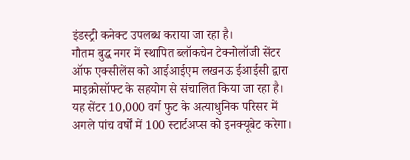इंडस्ट्री कनेक्ट उपलब्ध कराया जा रहा है।
गौतम बुद्ध नगर में स्थापित ब्लॉकचेन टेक्नोलॉजी सेंटर ऑफ एक्सीलेंस को आईआईएम लखनऊ ईआईसी द्वारा माइक्रोसॉफ्ट के सहयोग से संचालित किया जा रहा है। यह सेंटर 10,000 वर्ग फुट के अत्याधुनिक परिसर में अगले पांच वर्षों में 100 स्टार्टअप्स को इनक्यूबेट करेगा।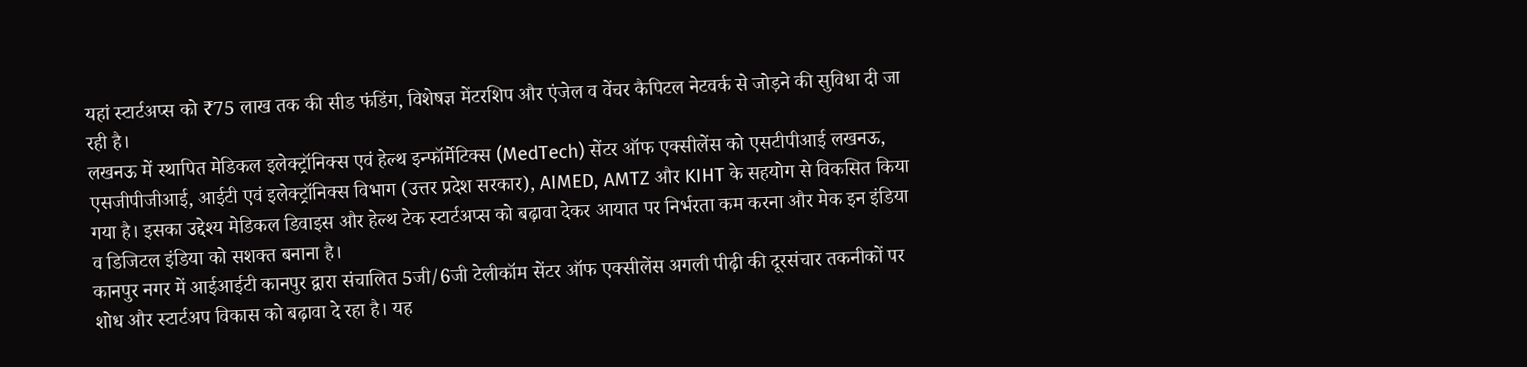यहां स्टार्टअप्स को ₹75 लाख तक की सीड फंडिंग, विशेषज्ञ मेंटरशिप और एंजेल व वेंचर कैपिटल नेटवर्क से जोड़ने की सुविधा दी जा रही है।
लखनऊ में स्थापित मेडिकल इलेक्ट्रॉनिक्स एवं हेल्थ इन्फॉर्मेटिक्स (MedTech) सेंटर ऑफ एक्सीलेंस को एसटीपीआई लखनऊ, एसजीपीजीआई, आईटी एवं इलेक्ट्रॉनिक्स विभाग (उत्तर प्रदेश सरकार), AIMED, AMTZ और KIHT के सहयोग से विकसित किया गया है। इसका उद्देश्य मेडिकल डिवाइस और हेल्थ टेक स्टार्टअप्स को बढ़ावा देकर आयात पर निर्भरता कम करना और मेक इन इंडिया व डिजिटल इंडिया को सशक्त बनाना है।
कानपुर नगर में आईआईटी कानपुर द्वारा संचालित 5जी/6जी टेलीकॉम सेंटर ऑफ एक्सीलेंस अगली पीढ़ी की दूरसंचार तकनीकों पर शोध और स्टार्टअप विकास को बढ़ावा दे रहा है। यह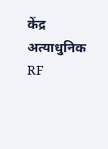केंद्र अत्याधुनिक RF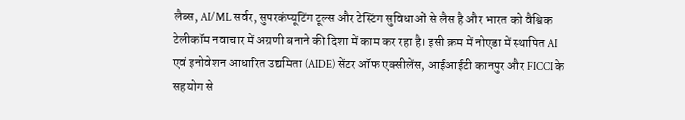लैब्स, AI/ML सर्वर, सुपरकंप्यूटिंग टूल्स और टेस्टिंग सुविधाओं से लैस है और भारत को वैश्विक टेलीकॉम नवाचार में अग्रणी बनाने की दिशा में काम कर रहा है। इसी क्रम में नोएडा में स्थापित AI एवं इनोवेशन आधारित उद्यमिता (AIDE) सेंटर ऑफ एक्सीलेंस, आईआईटी कानपुर और FICCI के सहयोग से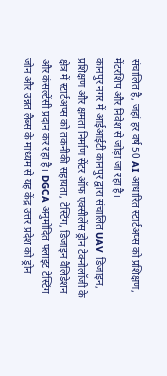संचालित है, जहां हर वर्ष 50 AI आधारित स्टार्टअप्स को प्रशिक्षण, मेंटरशिप और निवेश से जोड़ा जा रहा है।
कानपुर नगर में आईआईटी कानपुर द्वारा संचालित UAV डिजाइन, प्रशिक्षण और क्षमता निर्माण सेंटर ऑफ एक्सीलेंस ड्रोन टेक्नोलॉजी के क्षेत्र में स्टार्टअप्स को तकनीकी सहायता, टेस्टिंग, डिजाइन वैलिडेशन और कंसल्टेंसी प्रदान कर रहा है। DGCA अनुमोदित फ्लाइट टेस्टिंग जोन और उन्नत लैब्स के माध्यम से यह केंद्र उत्तर प्रदेश को ड्रोन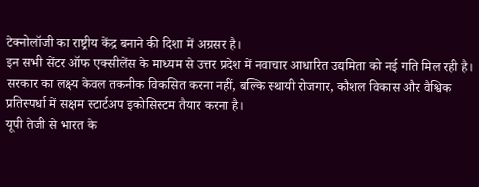टेक्नोलॉजी का राष्ट्रीय केंद्र बनाने की दिशा में अग्रसर है।
इन सभी सेंटर ऑफ एक्सीलेंस के माध्यम से उत्तर प्रदेश में नवाचार आधारित उद्यमिता को नई गति मिल रही है। सरकार का लक्ष्य केवल तकनीक विकसित करना नहीं, बल्कि स्थायी रोजगार, कौशल विकास और वैश्विक प्रतिस्पर्धा में सक्षम स्टार्टअप इकोसिस्टम तैयार करना है।
यूपी तेजी से भारत के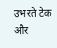उभरते टेक और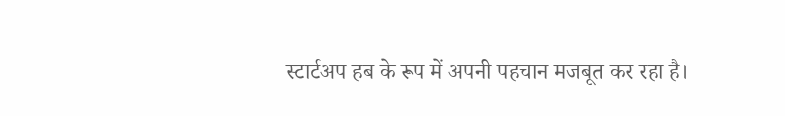स्टार्टअप हब के रूप में अपनी पहचान मजबूत कर रहा है।